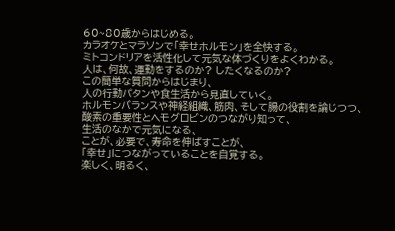60~80歳からはじめる。
カラオケとマラソンで「幸せホルモン」を全快する。
ミトコンドリアを活性化して元気な体づくりをよくわかる。
人は、何故、運動をするのか? したくなるのか?
この簡単な質問からはじまり、
人の行動パタンや食生活から見直していく。
ホルモンバランスや神経組織、筋肉、そして腸の役割を論じつつ、
酸素の重要性とヘモグロビンのつながり知って、
生活のなかで元気になる、
ことが、必要で、寿命を伸ばすことが、
「幸せ」につながっていることを自覚する。
楽しく、明るく、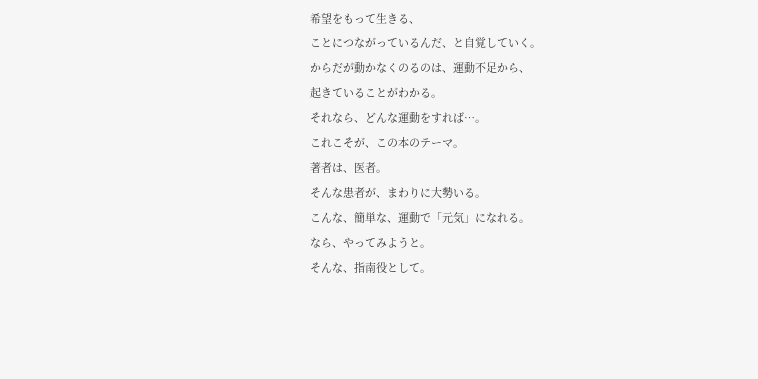希望をもって生きる、
ことにつながっているんだ、と自覚していく。
からだが動かなくのるのは、運動不足から、
起きていることがわかる。
それなら、どんな運動をすれば…。
これこそが、この本のテーマ。
著者は、医者。
そんな患者が、まわりに大勢いる。
こんな、簡単な、運動で「元気」になれる。
なら、やってみようと。
そんな、指南役として。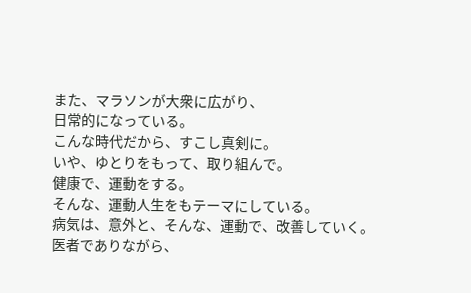また、マラソンが大衆に広がり、
日常的になっている。
こんな時代だから、すこし真剣に。
いや、ゆとりをもって、取り組んで。
健康で、運動をする。
そんな、運動人生をもテーマにしている。
病気は、意外と、そんな、運動で、改善していく。
医者でありながら、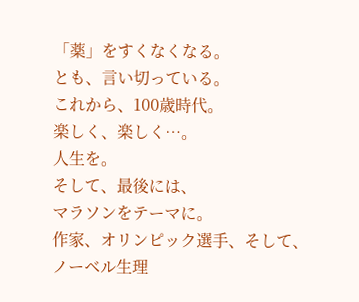「薬」をすくなくなる。
とも、言い切っている。
これから、100歳時代。
楽しく、楽しく…。
人生を。
そして、最後には、
マラソンをテーマに。
作家、オリンピック選手、そして、
ノーベル生理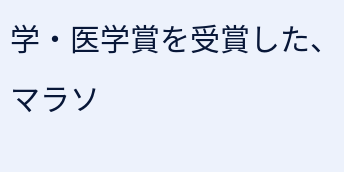学・医学賞を受賞した、
マラソ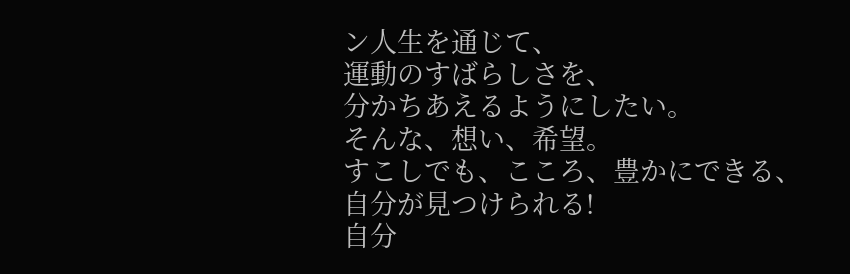ン人生を通じて、
運動のすばらしさを、
分かちあえるようにしたい。
そんな、想い、希望。
すこしでも、こころ、豊かにできる、
自分が見つけられる!
自分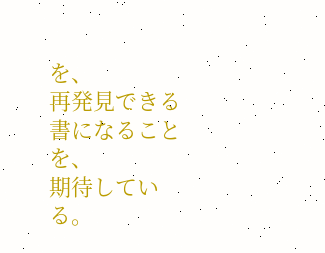を、
再発見できる書になることを、
期待している。